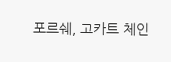포르쉐, 고카트 체인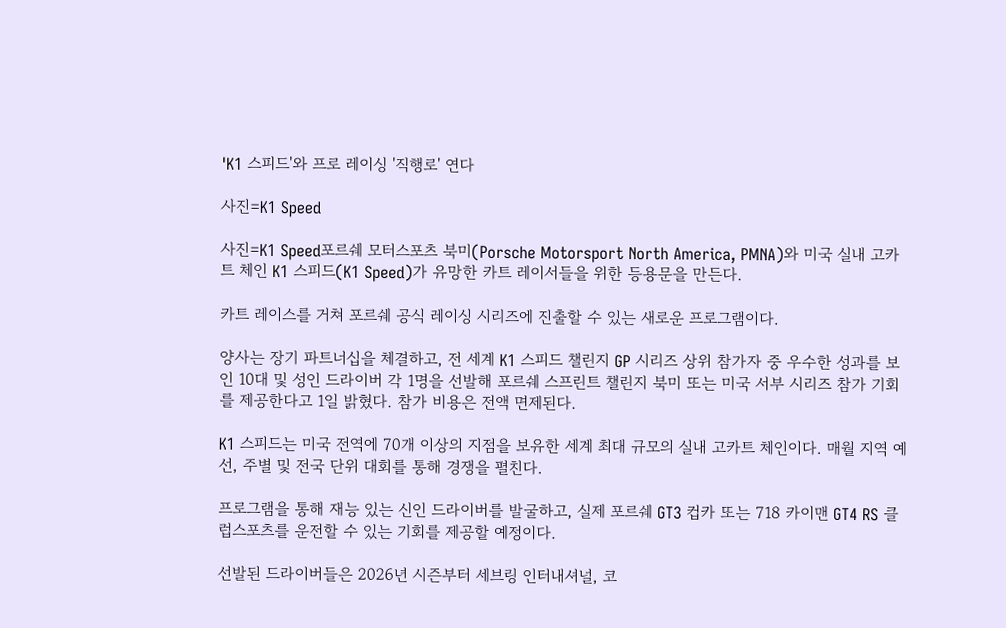'K1 스피드'와 프로 레이싱 '직행로' 연다

사진=K1 Speed

사진=K1 Speed포르쉐 모터스포츠 북미(Porsche Motorsport North America, PMNA)와 미국 실내 고카트 체인 K1 스피드(K1 Speed)가 유망한 카트 레이서들을 위한 등용문을 만든다.

카트 레이스를 거쳐 포르쉐 공식 레이싱 시리즈에 진출할 수 있는 새로운 프로그램이다.

양사는 장기 파트너십을 체결하고, 전 세계 K1 스피드 챌린지 GP 시리즈 상위 참가자 중 우수한 성과를 보인 10대 및 성인 드라이버 각 1명을 선발해 포르쉐 스프린트 챌린지 북미 또는 미국 서부 시리즈 참가 기회를 제공한다고 1일 밝혔다. 참가 비용은 전액 면제된다.

K1 스피드는 미국 전역에 70개 이상의 지점을 보유한 세계 최대 규모의 실내 고카트 체인이다. 매월 지역 예선, 주별 및 전국 단위 대회를 통해 경쟁을 펼친다.

프로그램을 통해 재능 있는 신인 드라이버를 발굴하고, 실제 포르쉐 GT3 컵카 또는 718 카이맨 GT4 RS 클럽스포츠를 운전할 수 있는 기회를 제공할 예정이다.

선발된 드라이버들은 2026년 시즌부터 세브링 인터내셔널, 코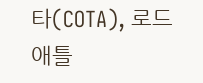타(COTA), 로드 애틀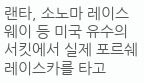랜타, 소노마 레이스웨이 등 미국 유수의 서킷에서 실제 포르쉐 레이스카를 타고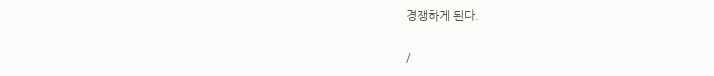경쟁하게 된다.

/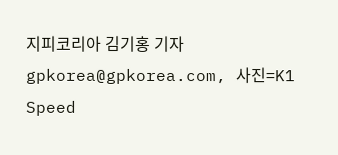지피코리아 김기홍 기자 gpkorea@gpkorea.com, 사진=K1 Speed